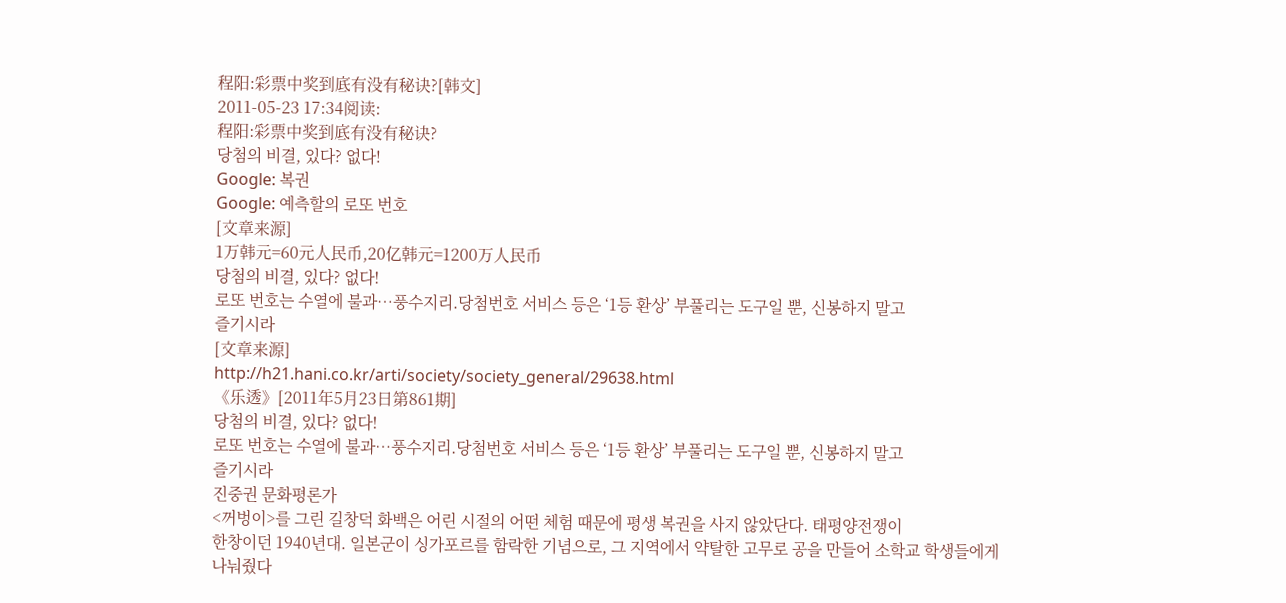程阳:彩票中奖到底有没有秘诀?[韩文]
2011-05-23 17:34阅读:
程阳:彩票中奖到底有没有秘诀?
당첨의 비결, 있다? 없다!
Google: 복권
Google: 예측할의 로또 번호
[文章来源]
1万韩元=60元人民币,20亿韩元=1200万人民币
당첨의 비결, 있다? 없다!
로또 번호는 수열에 불과…풍수지리.당첨번호 서비스 등은 ‘1등 환상’ 부풀리는 도구일 뿐, 신봉하지 말고
즐기시라
[文章来源]
http://h21.hani.co.kr/arti/society/society_general/29638.html
《乐透》[2011年5月23日第861期]
당첨의 비결, 있다? 없다!
로또 번호는 수열에 불과…풍수지리.당첨번호 서비스 등은 ‘1등 환상’ 부풀리는 도구일 뿐, 신봉하지 말고
즐기시라
진중권 문화평론가
<꺼벙이>를 그린 길창덕 화백은 어린 시절의 어떤 체험 때문에 평생 복권을 사지 않았단다. 태평양전쟁이
한창이던 1940년대. 일본군이 싱가포르를 함락한 기념으로, 그 지역에서 약탈한 고무로 공을 만들어 소학교 학생들에게
나눠줬다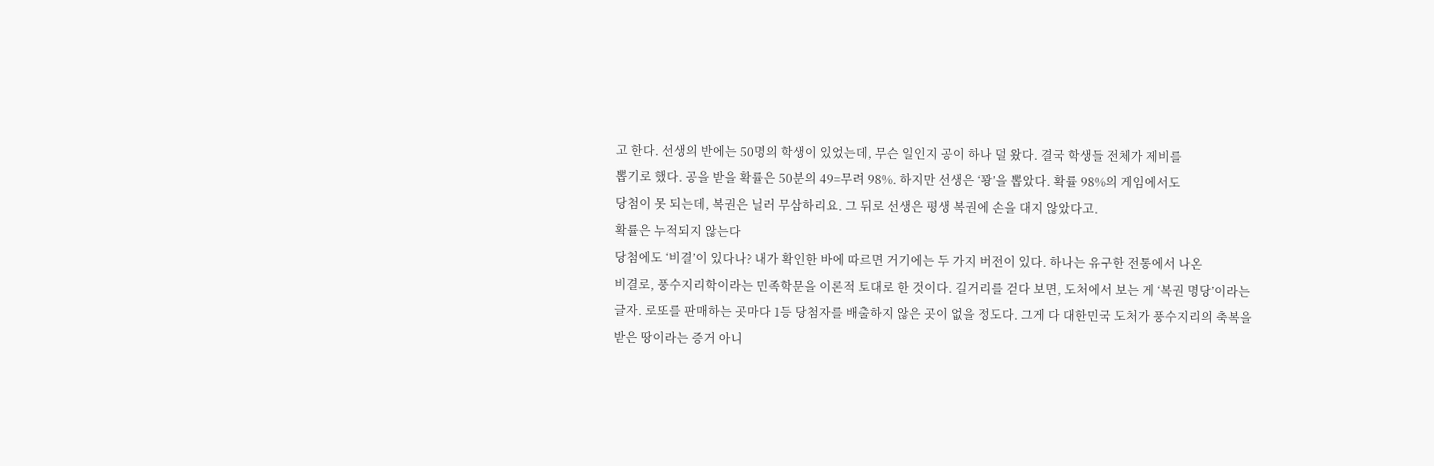고 한다. 선생의 반에는 50명의 학생이 있었는데, 무슨 일인지 공이 하나 덜 왔다. 결국 학생들 전체가 제비를
뽑기로 했다. 공을 받을 확률은 50분의 49=무려 98%. 하지만 선생은 ‘꽝’을 뽑았다. 확률 98%의 게임에서도
당첨이 못 되는데, 복권은 닐러 무삼하리요. 그 뒤로 선생은 평생 복권에 손을 대지 않았다고.
확률은 누적되지 않는다
당첨에도 ‘비결’이 있다나? 내가 확인한 바에 따르면 거기에는 두 가지 버전이 있다. 하나는 유구한 전통에서 나온
비결로, 풍수지리학이라는 민족학문을 이론적 토대로 한 것이다. 길거리를 걷다 보면, 도처에서 보는 게 ‘복권 명당’이라는
글자. 로또를 판매하는 곳마다 1등 당첨자를 배출하지 않은 곳이 없을 정도다. 그게 다 대한민국 도처가 풍수지리의 축복을
받은 땅이라는 증거 아니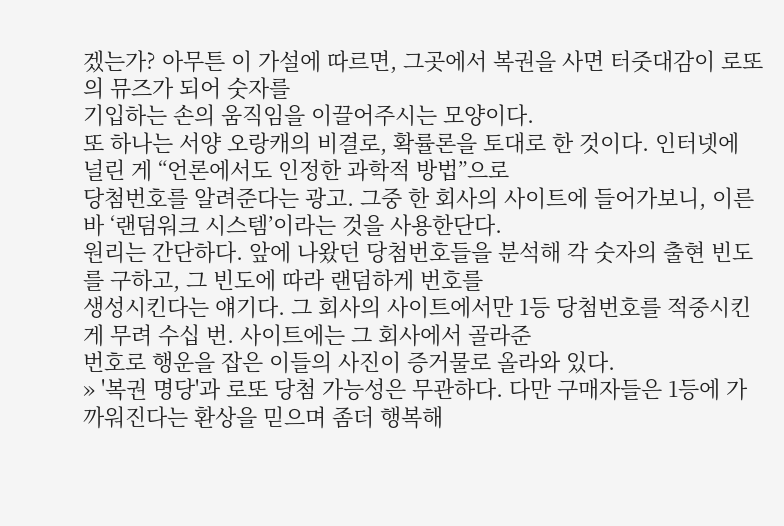겠는가? 아무튼 이 가설에 따르면, 그곳에서 복권을 사면 터줏대감이 로또의 뮤즈가 되어 숫자를
기입하는 손의 움직임을 이끌어주시는 모양이다.
또 하나는 서양 오랑캐의 비결로, 확률론을 토대로 한 것이다. 인터넷에 널린 게 “언론에서도 인정한 과학적 방법”으로
당첨번호를 알려준다는 광고. 그중 한 회사의 사이트에 들어가보니, 이른바 ‘랜덤워크 시스템’이라는 것을 사용한단다.
원리는 간단하다. 앞에 나왔던 당첨번호들을 분석해 각 숫자의 출현 빈도를 구하고, 그 빈도에 따라 랜덤하게 번호를
생성시킨다는 얘기다. 그 회사의 사이트에서만 1등 당첨번호를 적중시킨 게 무려 수십 번. 사이트에는 그 회사에서 골라준
번호로 행운을 잡은 이들의 사진이 증거물로 올라와 있다.
» '복권 명당'과 로또 당첨 가능성은 무관하다. 다만 구매자들은 1등에 가까워진다는 환상을 믿으며 좀더 행복해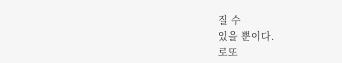질 수
있을 뿐이다.
로또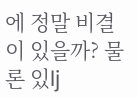에 정말 비결이 있을까? 물론 있lj